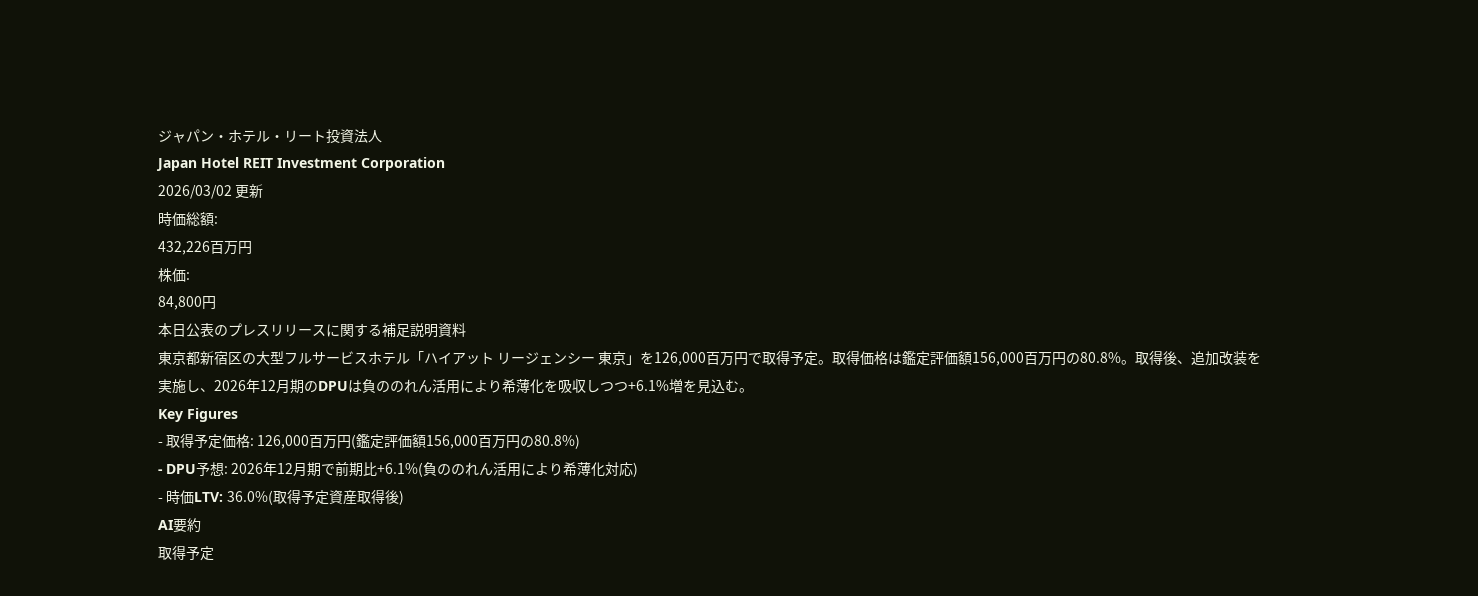ジャパン・ホテル・リート投資法人
Japan Hotel REIT Investment Corporation
2026/03/02 更新
時価総額:
432,226百万円
株価:
84,800円
本日公表のプレスリリースに関する補足説明資料
東京都新宿区の大型フルサービスホテル「ハイアット リージェンシー 東京」を126,000百万円で取得予定。取得価格は鑑定評価額156,000百万円の80.8%。取得後、追加改装を実施し、2026年12月期のDPUは負ののれん活用により希薄化を吸収しつつ+6.1%増を見込む。
Key Figures
- 取得予定価格: 126,000百万円(鑑定評価額156,000百万円の80.8%)
- DPU予想: 2026年12月期で前期比+6.1%(負ののれん活用により希薄化対応)
- 時価LTV: 36.0%(取得予定資産取得後)
AI要約
取得予定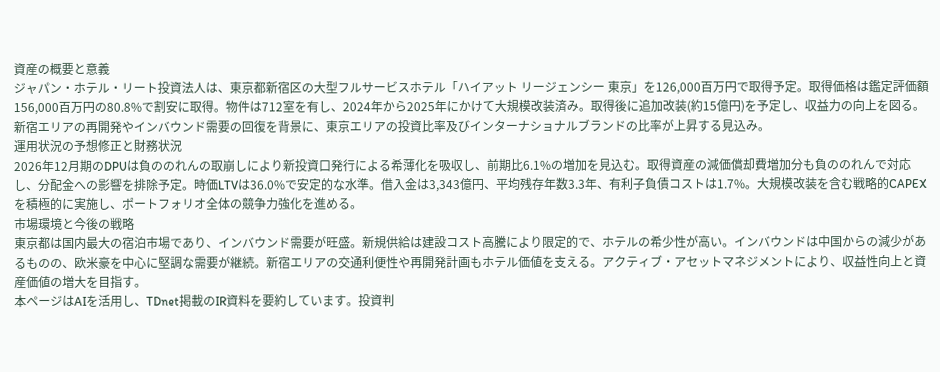資産の概要と意義
ジャパン・ホテル・リート投資法人は、東京都新宿区の大型フルサービスホテル「ハイアット リージェンシー 東京」を126,000百万円で取得予定。取得価格は鑑定評価額156,000百万円の80.8%で割安に取得。物件は712室を有し、2024年から2025年にかけて大規模改装済み。取得後に追加改装(約15億円)を予定し、収益力の向上を図る。新宿エリアの再開発やインバウンド需要の回復を背景に、東京エリアの投資比率及びインターナショナルブランドの比率が上昇する見込み。
運用状況の予想修正と財務状況
2026年12月期のDPUは負ののれんの取崩しにより新投資口発行による希薄化を吸収し、前期比6.1%の増加を見込む。取得資産の減価償却費増加分も負ののれんで対応し、分配金への影響を排除予定。時価LTVは36.0%で安定的な水準。借入金は3,343億円、平均残存年数3.3年、有利子負債コストは1.7%。大規模改装を含む戦略的CAPEXを積極的に実施し、ポートフォリオ全体の競争力強化を進める。
市場環境と今後の戦略
東京都は国内最大の宿泊市場であり、インバウンド需要が旺盛。新規供給は建設コスト高騰により限定的で、ホテルの希少性が高い。インバウンドは中国からの減少があるものの、欧米豪を中心に堅調な需要が継続。新宿エリアの交通利便性や再開発計画もホテル価値を支える。アクティブ・アセットマネジメントにより、収益性向上と資産価値の増大を目指す。
本ページはAIを活用し、TDnet掲載のIR資料を要約しています。投資判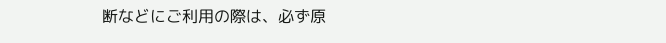断などにご利用の際は、必ず原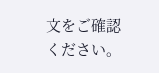文をご確認ください。